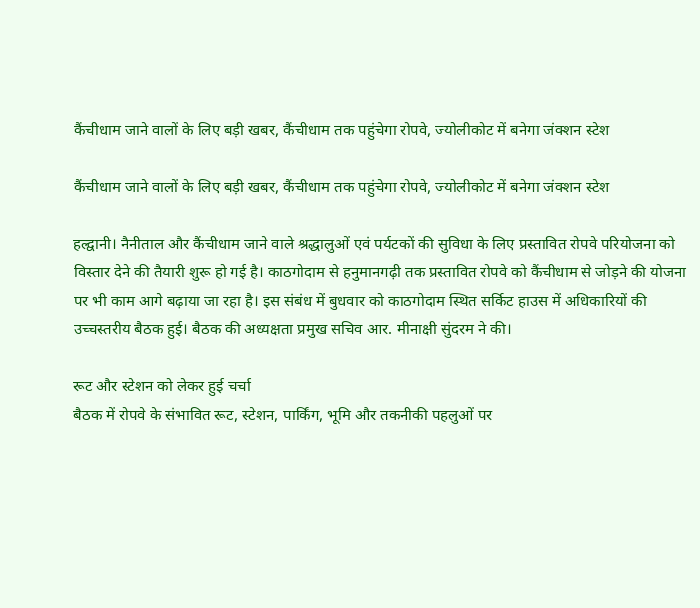कैंचीधाम जाने वालों के लिए बड़ी खबर, कैंचीधाम तक पहुंचेगा रोपवे, ज्योलीकोट में बनेगा जंक्शन स्टेश

कैंचीधाम जाने वालों के लिए बड़ी खबर, कैंचीधाम तक पहुंचेगा रोपवे, ज्योलीकोट में बनेगा जंक्शन स्टेश

हल्द्वानी। नैनीताल और कैंचीधाम जाने वाले श्रद्धालुओं एवं पर्यटकों की सुविधा के लिए प्रस्तावित रोपवे परियोजना को विस्तार देने की तैयारी शुरू हो गई है। काठगोदाम से हनुमानगढ़ी तक प्रस्तावित रोपवे को कैंचीधाम से जोड़ने की योजना पर भी काम आगे बढ़ाया जा रहा है। इस संबंध में बुधवार को काठगोदाम स्थित सर्किट हाउस में अधिकारियों की उच्चस्तरीय बैठक हुई। बैठक की अध्यक्षता प्रमुख सचिव आर. मीनाक्षी सुंदरम ने की।

रूट और स्टेशन को लेकर हुई चर्चा
बैठक में रोपवे के संभावित रूट, स्टेशन, पार्किंग, भूमि और तकनीकी पहलुओं पर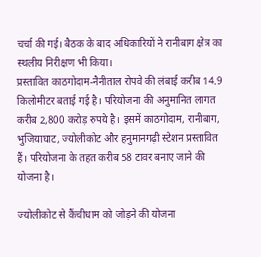चर्चा की गई। बैठक के बाद अधिकारियों ने रानीबाग क्षेत्र का स्थलीय निरीक्षण भी किया।
प्रस्तावित काठगोदाम-नैनीताल रोपवे की लंबाई करीब 14.9 किलोमीटर बताई गई है। परियोजना की अनुमानित लागत करीब 2,800 करोड़ रुपये है। इसमें काठगोदाम, रानीबाग, भुजियाघाट, ज्योलीकोट और हनुमानगढ़ी स्टेशन प्रस्तावित हैं। परियोजना के तहत करीब 58 टावर बनाए जाने की योजना है।

ज्योलीकोट से कैंचीधाम को जोड़ने की योजना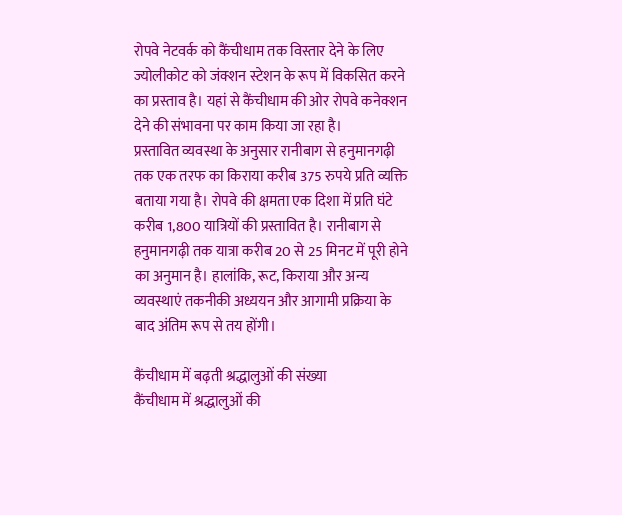रोपवे नेटवर्क को कैंचीधाम तक विस्तार देने के लिए ज्योलीकोट को जंक्शन स्टेशन के रूप में विकसित करने का प्रस्ताव है। यहां से कैंचीधाम की ओर रोपवे कनेक्शन देने की संभावना पर काम किया जा रहा है।
प्रस्तावित व्यवस्था के अनुसार रानीबाग से हनुमानगढ़ी तक एक तरफ का किराया करीब 375 रुपये प्रति व्यक्ति बताया गया है। रोपवे की क्षमता एक दिशा में प्रति घंटे करीब 1,800 यात्रियों की प्रस्तावित है। रानीबाग से हनुमानगढ़ी तक यात्रा करीब 20 से 25 मिनट में पूरी होने का अनुमान है। हालांकि, रूट, किराया और अन्य व्यवस्थाएं तकनीकी अध्ययन और आगामी प्रक्रिया के बाद अंतिम रूप से तय होंगी।

कैंचीधाम में बढ़ती श्रद्धालुओं की संख्या
कैंचीधाम में श्रद्धालुओं की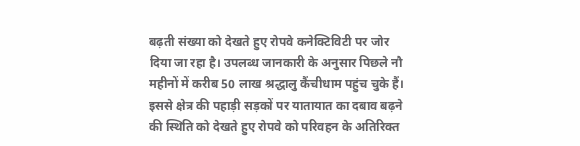बढ़ती संख्या को देखते हुए रोपवे कनेक्टिविटी पर जोर दिया जा रहा है। उपलब्ध जानकारी के अनुसार पिछले नौ महीनों में करीब 50 लाख श्रद्धालु कैंचीधाम पहुंच चुके हैं। इससे क्षेत्र की पहाड़ी सड़कों पर यातायात का दबाव बढ़ने की स्थिति को देखते हुए रोपवे को परिवहन के अतिरिक्त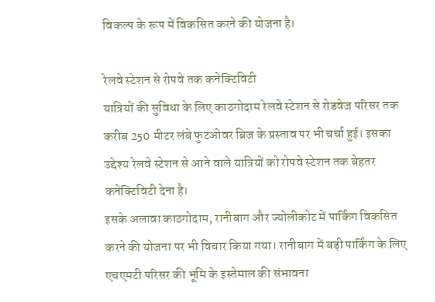विकल्प के रूप में विकसित करने की योजना है।

रेलवे स्टेशन से रोपवे तक कनेक्टिविटी
यात्रियों की सुविधा के लिए काठगोदाम रेलवे स्टेशन से रोडवेज परिसर तक करीब 250 मीटर लंबे फुटओवर ब्रिज के प्रस्ताव पर भी चर्चा हुई। इसका उद्देश्य रेलवे स्टेशन से आने वाले यात्रियों को रोपवे स्टेशन तक बेहतर कनेक्टिविटी देना है।
इसके अलावा काठगोदाम, रानीबाग और ज्योलीकोट में पार्किंग विकसित करने की योजना पर भी विचार किया गया। रानीबाग में बड़ी पार्किंग के लिए एचएमटी परिसर की भूमि के इस्तेमाल की संभावना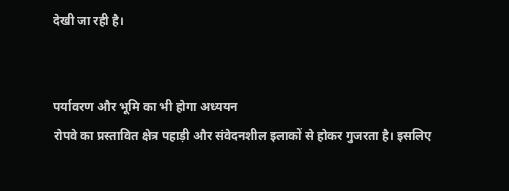देखी जा रही है।


पर्यावरण और भूमि का भी होगा अध्ययन
रोपवे का प्रस्तावित क्षेत्र पहाड़ी और संवेदनशील इलाकों से होकर गुजरता है। इसलिए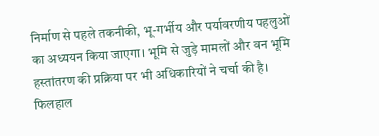निर्माण से पहले तकनीकी, भू-गर्भीय और पर्यावरणीय पहलुओं का अध्ययन किया जाएगा। भूमि से जुड़े मामलों और वन भूमि हस्तांतरण की प्रक्रिया पर भी अधिकारियों ने चर्चा की है।
फिलहाल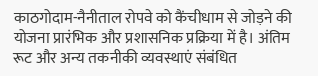काठगोदाम-नैनीताल रोपवे को कैंचीधाम से जोड़ने की योजना प्रारंभिक और प्रशासनिक प्रक्रिया में है। अंतिम रूट और अन्य तकनीकी व्यवस्थाएं संबंधित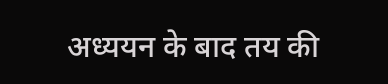अध्ययन के बाद तय की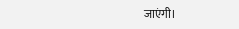जाएंगी।